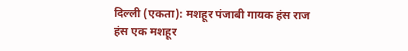दिल्ली (एकता): मशहूर पंजाबी गायक हंस राज हंस एक मशहूर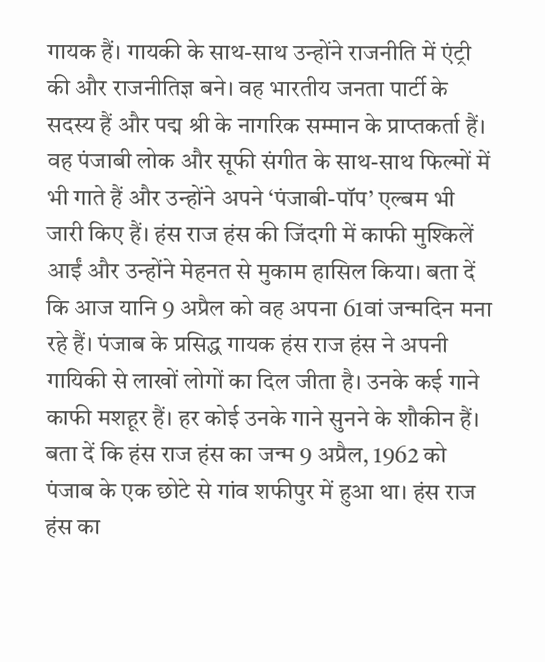गायक हैं। गायकी के साथ-साथ उन्होंने राजनीति में एंट्री की और राजनीतिज्ञ बने। वह भारतीय जनता पार्टी के सदस्य हैं और पद्म श्री के नागरिक सम्मान के प्राप्तकर्ता हैं। वह पंजाबी लोक और सूफी संगीत के साथ-साथ फिल्मों में भी गाते हैं और उन्होंने अपने ‘पंजाबी-पॉप’ एल्बम भी जारी किए हैं। हंस राज हंस की जिंदगी में काफी मुश्किलें आईं और उन्होंने मेहनत से मुकाम हासिल किया। बता दें कि आज यानि 9 अप्रैल को वह अपना 61वां जन्मदिन मना रहे हैं। पंजाब के प्रसिद्ध गायक हंस राज हंस ने अपनी गायिकी से लाखों लोगों का दिल जीता है। उनके कई गाने काफी मशहूर हैं। हर कोई उनके गाने सुनने के शौकीन हैं। बता दें कि हंस राज हंस का जन्म 9 अप्रैल, 1962 को पंजाब के एक छोटे से गांव शफीपुर में हुआ था। हंस राज हंस का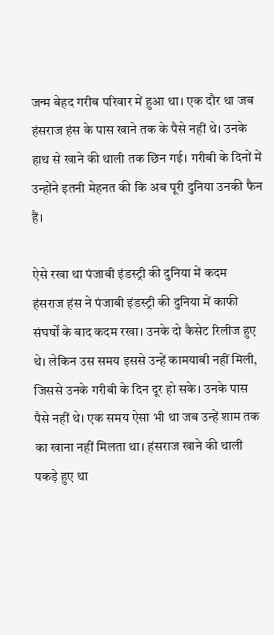जन्म बेहद गरीब परिवार में हुआ था। एक दौर था जब हंसराज हंस के पास खाने तक के पैसे नहीं थे। उनके हाथ से खाने की थाली तक छिन गई। गरीबी के दिनों में उन्होंने इतनी मेहनत की कि अब पूरी दुनिया उनकी फैन हैं।

ऐसे रखा था पंजाबी इंडस्ट्री की दुनिया में कदम
हंसराज हंस ने पंजाबी इंडस्ट्री की दुनिया में काफी संघर्षों के बाद कदम रखा। उनके दो कैसेट रिलीज हुए थे। लेकिन उस समय इससे उन्हें कामयाबी नहीं मिली, जिससे उनके गरीबी के दिन दूर हो सके। उनके पास पैसे नहीं थे। एक समय ऐसा भी था जब उन्हें शाम तक का खाना नहीं मिलता था। हंसराज खाने की थाली पकड़े हुए था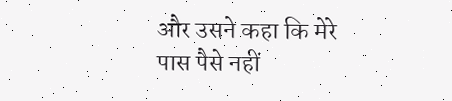और उसने कहा कि मेरे पास पैसे नहीं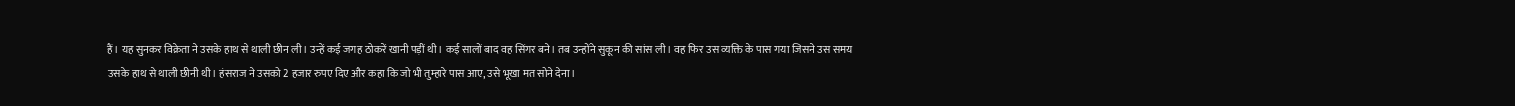हैं। यह सुनकर विक्रेता ने उसके हाथ से थाली छीन ली। उन्हें कई जगह ठोकरें खानी पड़ीं थी। कई सालों बाद वह सिंगर बने। तब उन्होंने सुकून की सांस ली। वह फिर उस व्यक्ति के पास गया जिसने उस समय उसके हाथ से थाली छीनी थी। हंसराज ने उसको 2 हजार रुपए दिए और कहा कि जो भी तुम्हारे पास आए, उसे भूखा मत सोने देना।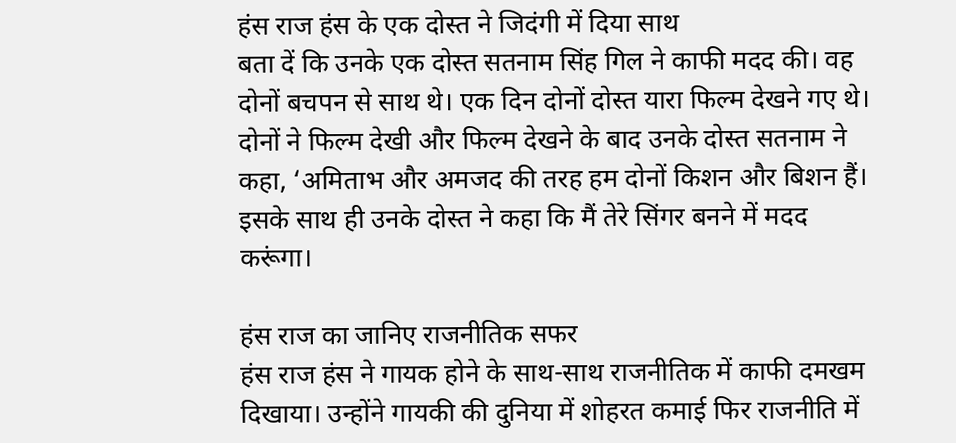हंस राज हंस के एक दोस्त ने जिदंगी में दिया साथ
बता दें कि उनके एक दोस्त सतनाम सिंह गिल ने काफी मदद की। वह दोनों बचपन से साथ थे। एक दिन दोनों दोस्त यारा फिल्म देखने गए थे। दोनों ने फिल्म देखी और फिल्म देखने के बाद उनके दोस्त सतनाम ने कहा, ‘अमिताभ और अमजद की तरह हम दोनों किशन और बिशन हैं। इसके साथ ही उनके दोस्त ने कहा कि मैं तेरे सिंगर बनने में मदद करूंगा।

हंस राज का जानिए राजनीतिक सफर
हंस राज हंस ने गायक होने के साथ-साथ राजनीतिक में काफी दमखम दिखाया। उन्होंने गायकी की दुनिया में शोहरत कमाई फिर राजनीति में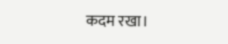कदम रखा।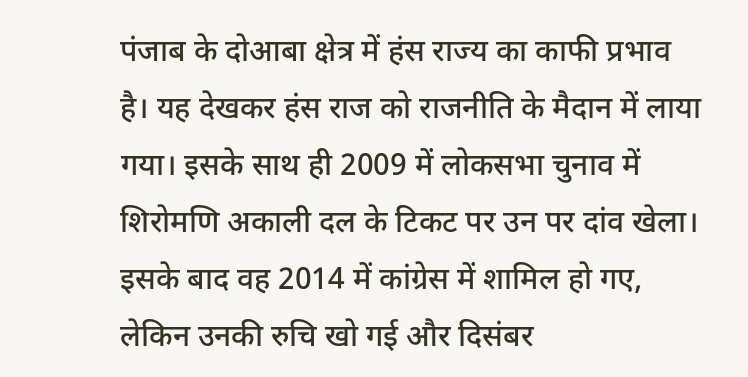पंजाब के दोआबा क्षेत्र में हंस राज्य का काफी प्रभाव है। यह देखकर हंस राज को राजनीति के मैदान में लाया गया। इसके साथ ही 2009 में लोकसभा चुनाव में शिरोमणि अकाली दल के टिकट पर उन पर दांव खेला। इसके बाद वह 2014 में कांग्रेस में शामिल हो गए, लेकिन उनकी रुचि खो गई और दिसंबर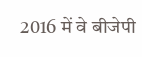2016 में वे बीजेपी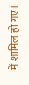में शामिल हो गए।